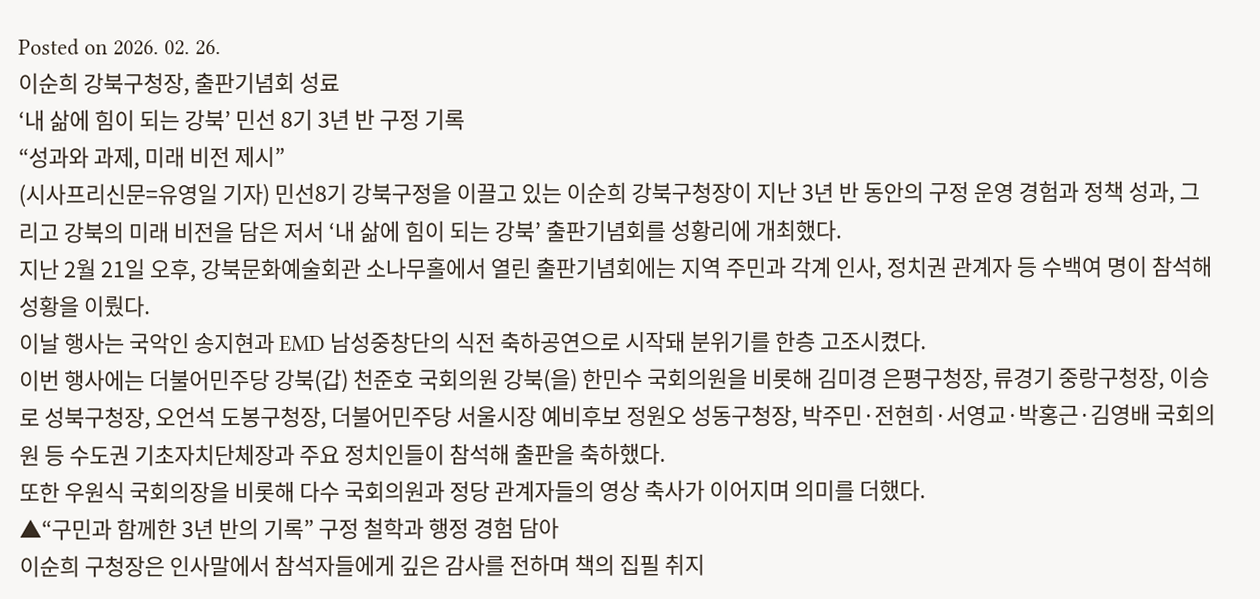Posted on 2026. 02. 26.
이순희 강북구청장, 출판기념회 성료
‘내 삶에 힘이 되는 강북’ 민선 8기 3년 반 구정 기록
“성과와 과제, 미래 비전 제시”
(시사프리신문=유영일 기자) 민선8기 강북구정을 이끌고 있는 이순희 강북구청장이 지난 3년 반 동안의 구정 운영 경험과 정책 성과, 그리고 강북의 미래 비전을 담은 저서 ‘내 삶에 힘이 되는 강북’ 출판기념회를 성황리에 개최했다.
지난 2월 21일 오후, 강북문화예술회관 소나무홀에서 열린 출판기념회에는 지역 주민과 각계 인사, 정치권 관계자 등 수백여 명이 참석해 성황을 이뤘다.
이날 행사는 국악인 송지현과 EMD 남성중창단의 식전 축하공연으로 시작돼 분위기를 한층 고조시켰다.
이번 행사에는 더불어민주당 강북(갑) 천준호 국회의원 강북(을) 한민수 국회의원을 비롯해 김미경 은평구청장, 류경기 중랑구청장, 이승로 성북구청장, 오언석 도봉구청장, 더불어민주당 서울시장 예비후보 정원오 성동구청장, 박주민·전현희·서영교·박홍근·김영배 국회의원 등 수도권 기초자치단체장과 주요 정치인들이 참석해 출판을 축하했다.
또한 우원식 국회의장을 비롯해 다수 국회의원과 정당 관계자들의 영상 축사가 이어지며 의미를 더했다.
▲“구민과 함께한 3년 반의 기록” 구정 철학과 행정 경험 담아
이순희 구청장은 인사말에서 참석자들에게 깊은 감사를 전하며 책의 집필 취지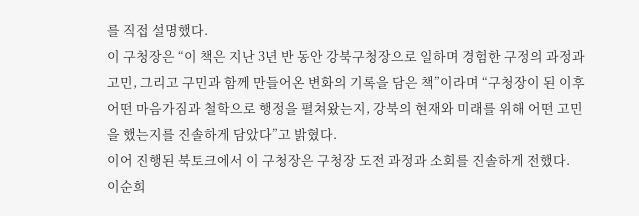를 직접 설명했다.
이 구청장은 “이 책은 지난 3년 반 동안 강북구청장으로 일하며 경험한 구정의 과정과 고민, 그리고 구민과 함께 만들어온 변화의 기록을 담은 책”이라며 “구청장이 된 이후 어떤 마음가짐과 철학으로 행정을 펼쳐왔는지, 강북의 현재와 미래를 위해 어떤 고민을 했는지를 진솔하게 담았다”고 밝혔다.
이어 진행된 북토크에서 이 구청장은 구청장 도전 과정과 소회를 진솔하게 전했다.
이순희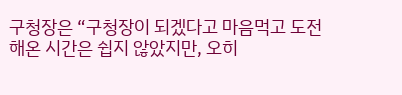구청장은 “구청장이 되겠다고 마음먹고 도전해온 시간은 쉽지 않았지만, 오히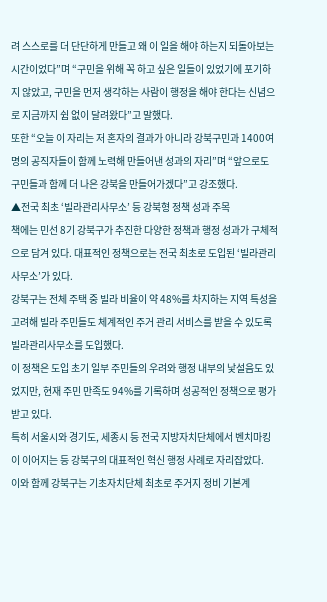려 스스로를 더 단단하게 만들고 왜 이 일을 해야 하는지 되돌아보는 시간이었다”며 “구민을 위해 꼭 하고 싶은 일들이 있었기에 포기하지 않았고, 구민을 먼저 생각하는 사람이 행정을 해야 한다는 신념으로 지금까지 쉼 없이 달려왔다”고 말했다.
또한 “오늘 이 자리는 저 혼자의 결과가 아니라 강북구민과 1400여 명의 공직자들이 함께 노력해 만들어낸 성과의 자리”며 “앞으로도 구민들과 함께 더 나은 강북을 만들어가겠다”고 강조했다.
▲전국 최초 ‘빌라관리사무소’ 등 강북형 정책 성과 주목
책에는 민선 8기 강북구가 추진한 다양한 정책과 행정 성과가 구체적으로 담겨 있다. 대표적인 정책으로는 전국 최초로 도입된 ‘빌라관리사무소’가 있다.
강북구는 전체 주택 중 빌라 비율이 약 48%를 차지하는 지역 특성을 고려해 빌라 주민들도 체계적인 주거 관리 서비스를 받을 수 있도록 빌라관리사무소를 도입했다.
이 정책은 도입 초기 일부 주민들의 우려와 행정 내부의 낯설음도 있었지만, 현재 주민 만족도 94%를 기록하며 성공적인 정책으로 평가받고 있다.
특히 서울시와 경기도, 세종시 등 전국 지방자치단체에서 벤치마킹이 이어지는 등 강북구의 대표적인 혁신 행정 사례로 자리잡았다.
이와 함께 강북구는 기초자치단체 최초로 주거지 정비 기본계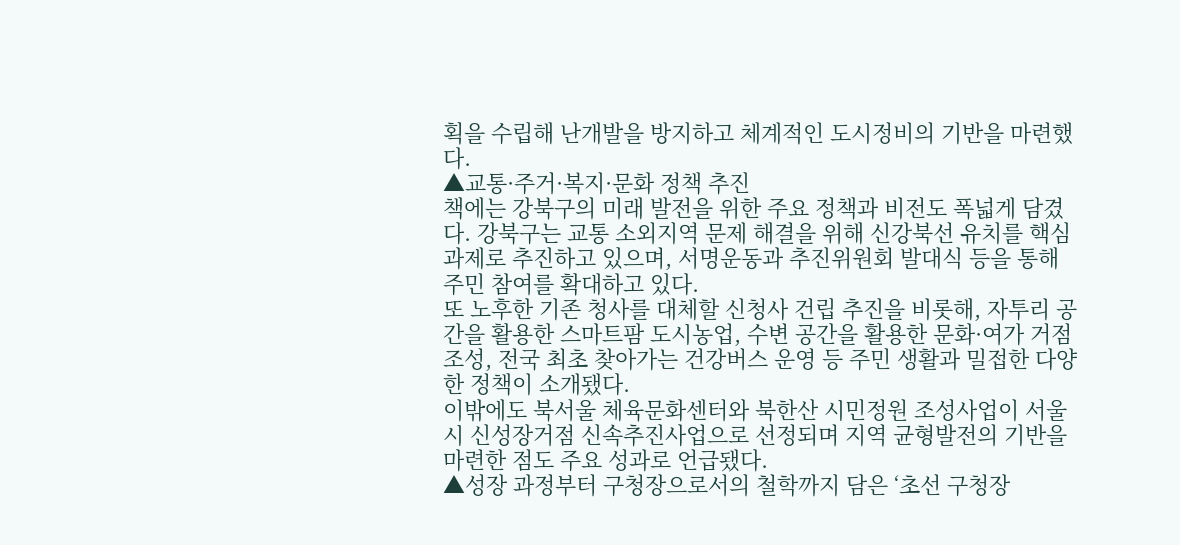획을 수립해 난개발을 방지하고 체계적인 도시정비의 기반을 마련했다.
▲교통·주거·복지·문화 정책 추진
책에는 강북구의 미래 발전을 위한 주요 정책과 비전도 폭넓게 담겼다. 강북구는 교통 소외지역 문제 해결을 위해 신강북선 유치를 핵심 과제로 추진하고 있으며, 서명운동과 추진위원회 발대식 등을 통해 주민 참여를 확대하고 있다.
또 노후한 기존 청사를 대체할 신청사 건립 추진을 비롯해, 자투리 공간을 활용한 스마트팜 도시농업, 수변 공간을 활용한 문화·여가 거점 조성, 전국 최초 찾아가는 건강버스 운영 등 주민 생활과 밀접한 다양한 정책이 소개됐다.
이밖에도 북서울 체육문화센터와 북한산 시민정원 조성사업이 서울시 신성장거점 신속추진사업으로 선정되며 지역 균형발전의 기반을 마련한 점도 주요 성과로 언급됐다.
▲성장 과정부터 구청장으로서의 철학까지 담은 ‘초선 구청장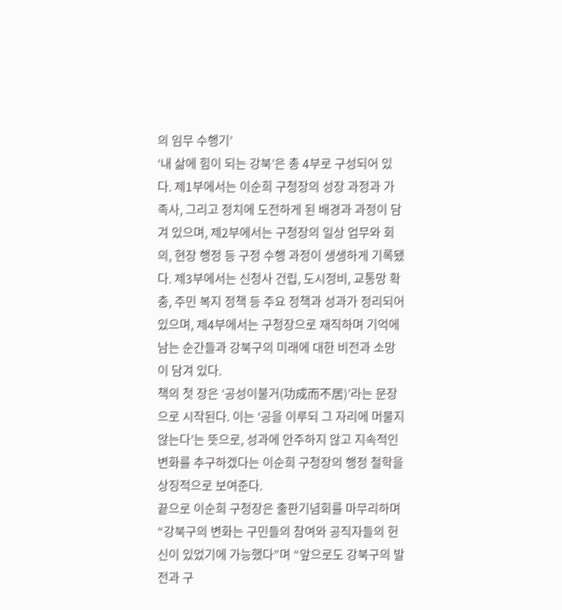의 임무 수행기’
‘내 삶에 힘이 되는 강북’은 총 4부로 구성되어 있다. 제1부에서는 이순희 구청장의 성장 과정과 가족사, 그리고 정치에 도전하게 된 배경과 과정이 담겨 있으며, 제2부에서는 구청장의 일상 업무와 회의, 현장 행정 등 구정 수행 과정이 생생하게 기록됐다. 제3부에서는 신청사 건립, 도시정비, 교통망 확충, 주민 복지 정책 등 주요 정책과 성과가 정리되어 있으며, 제4부에서는 구청장으로 재직하며 기억에 남는 순간들과 강북구의 미래에 대한 비전과 소망이 담겨 있다.
책의 첫 장은 ‘공성이불거(功成而不居)’라는 문장으로 시작된다. 이는 ‘공을 이루되 그 자리에 머물지 않는다’는 뜻으로, 성과에 안주하지 않고 지속적인 변화를 추구하겠다는 이순희 구청장의 행정 철학을 상징적으로 보여준다.
끝으로 이순희 구청장은 출판기념회를 마무리하며 “강북구의 변화는 구민들의 참여와 공직자들의 헌신이 있었기에 가능했다”며 “앞으로도 강북구의 발전과 구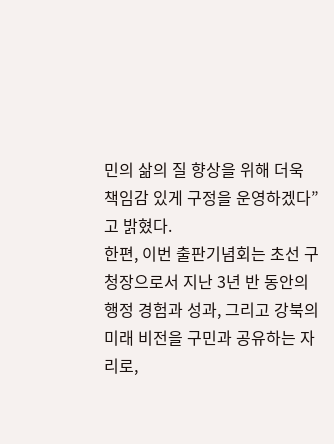민의 삶의 질 향상을 위해 더욱 책임감 있게 구정을 운영하겠다”고 밝혔다.
한편, 이번 출판기념회는 초선 구청장으로서 지난 3년 반 동안의 행정 경험과 성과, 그리고 강북의 미래 비전을 구민과 공유하는 자리로,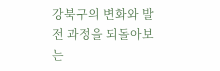강북구의 변화와 발전 과정을 되돌아보는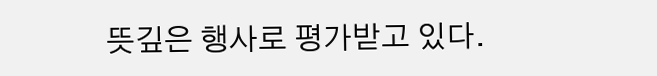뜻깊은 행사로 평가받고 있다.